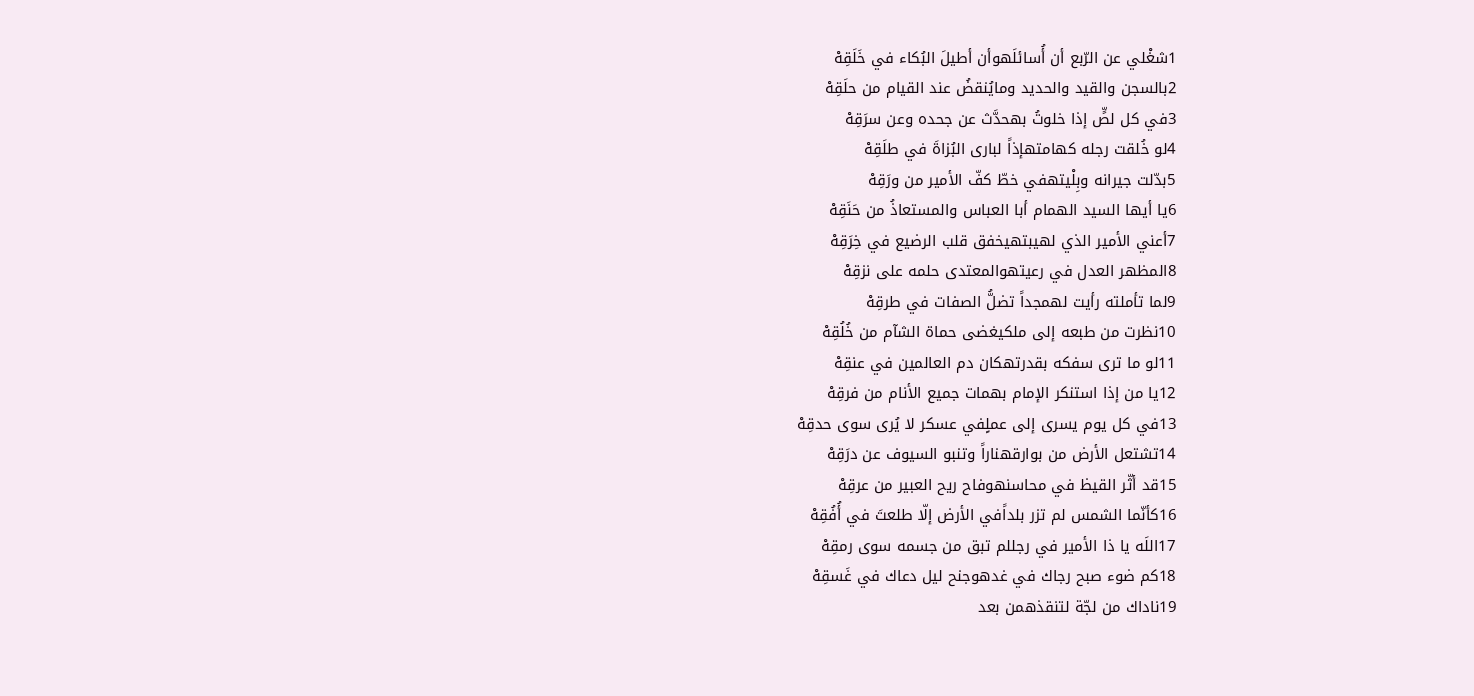1شغْلي عن الرّبع أن أُسائلَهوأن أطيلَ البُكاء في خَلَقِهْ
2بالسجن والقيد والحديد ومايُنقضُ عند القيام من حلَقِهْ
3في كل لصٍّ إذا خلوتُ بهحدَّث عن جحده وعن سرَقِهْ
4لو خُلقت رجله كهامتهإذاً لبارى البُزاةَ في طلَقِهْ
5بدّلت جيرانه وبِلْيتهفي خطّ كفّ الأمير من ورَقِهْ
6يا أيها السيد الهمام أبا العباس والمستعاذُ من حَنَقِهْ
7أعني الأمير الذي لهيبتهيخفق قلب الرضيع في خِرَقِهْ
8المظهر العدل في رعيتهوالمعتدى حلمه على نزقِهْ
9لما تأملته رأيت لهمجداً تضلُّ الصفات في طرقِهْ
10نظرت من طبعه إلى ملكيغضى حماة الشآم من خُلُقِهْ
11لو ما ترى سفكه بقدرتهكان دم العالمين في عنقِهْ
12يا من إذا استنكر الإمام بهمات جميع الأنام من فرقِهْ
13في كل يوم يسرى إلى عملٍفي عسكر لا يُرى سوى حدقِهْ
14تشتعل الأرض من بوارقهناراً وتنبو السيوف عن درَقِهْ
15قد أثّر القيظ في محاسنهوفاح ريح العبير من عرقِهْ
16كأنّما الشمس لم تزر بلداًفي الأرض إلّا طلعتَ في أُفُقِهْ
17اللَه يا ذا الأمير في رجللم تبق من جسمه سوى رمقِهْ
18كم ضوء صبح رجاك في غدهوجنح ليل دعاك في غَسقِهْ
19ناداك من لجّة لتنقذهمن بعد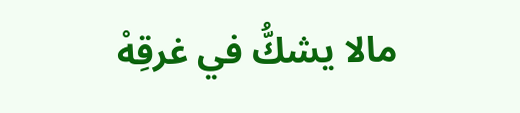مالا يشكُّ في غرقِهْ